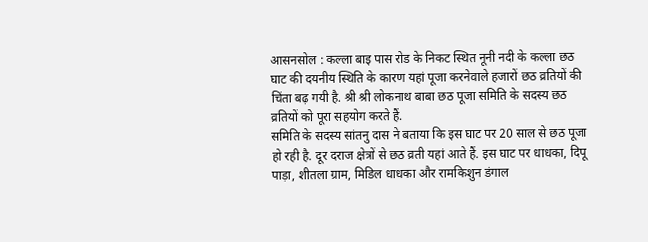आसनसोल : कल्ला बाइ पास रोड के निकट स्थित नूनी नदी के कल्ला छठ घाट की दयनीय स्थिति के कारण यहां पूजा करनेवाले हजारों छठ व्रतियों की चिंता बढ़ गयी है. श्री श्री लोकनाथ बाबा छठ पूजा समिति के सदस्य छठ व्रतियों को पूरा सहयोग करते हैं.
समिति के सदस्य सांतनु दास ने बताया कि इस घाट पर 20 साल से छठ पूजा हो रही है. दूर दराज क्षेत्रों से छठ व्रती यहां आते हैं. इस घाट पर धाधका, दिपू पाड़ा, शीतला ग्राम, मिडिल धाधका और रामकिशुन डंगाल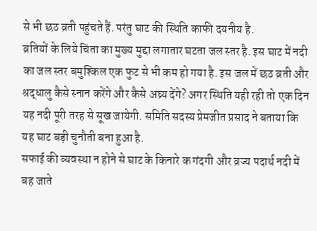से भी छठ व्रती पहुंचते हैं. परंतु घाट की स्थिति काफी दयनीय है.
व्रतियों के लिये चिंता का मुख्य मुद्दा लगातार घटता जल स्तर है. इस घाट में नदी का जल स्तर बमुश्किल एक फुट से भी कम हो गया है. इस जल में छठ व्रती और श्रद्धालु कैसे स्नान करेंगे और कैसे अघ्र्य देंगे? अगर स्थिति यही रही तो एक दिन यह नदी पूरी तरह से सूख जायेगी. समिति सदस्य प्रेमजीत प्रसाद ने बताया कि यह घाट बड़ी चुनौती बना हुआ है.
सफाई की व्यवस्था न होने से घाट के किनारे क गंदगी और व्रज्य पदार्थ नदी में बह जाते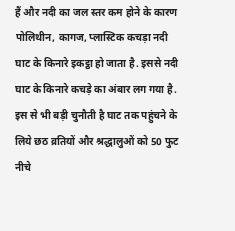हैं और नदी का जल स्तर कम होने के कारण पोलिथीन, कागज, प्लास्टिक कचड़ा नदी घाट के किनारे इकट्ठा हो जाता है. इससे नदी घाट के किनारे कचड़े का अंबार लग गया है. इस से भी बड़ी चुनौती है घाट तक पहुंचने के लिये छठ व्रतियों और श्रद्धालुओं को 50 फुट नीचे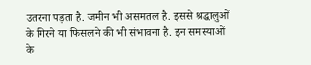उतरना पड़ता है. जमीन भी असमतल है. इससे श्रद्धालुओं के गिरने या फिसलने की भी संभावना है. इन समस्याओं के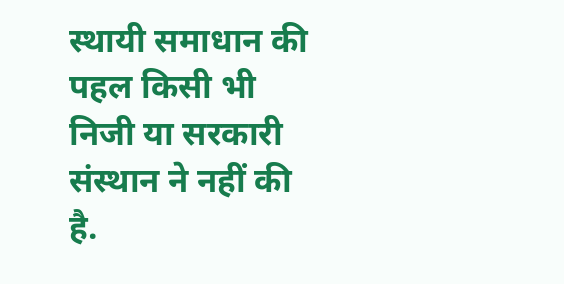स्थायी समाधान की पहल किसी भी निजी या सरकारी संस्थान ने नहीं की है.